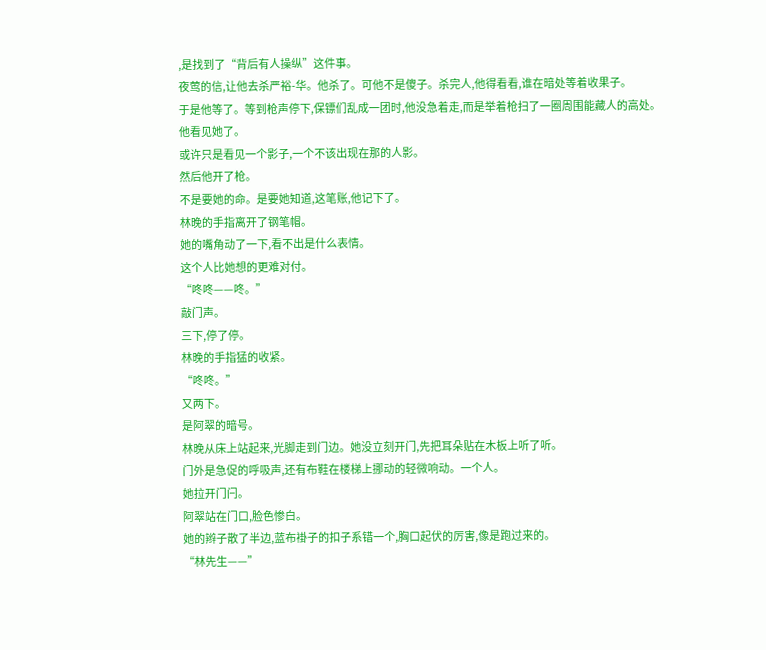,是找到了“背后有人操纵”这件事。
夜莺的信,让他去杀严裕-华。他杀了。可他不是傻子。杀完人,他得看看,谁在暗处等着收果子。
于是他等了。等到枪声停下,保镖们乱成一团时,他没急着走,而是举着枪扫了一圈周围能藏人的高处。
他看见她了。
或许只是看见一个影子,一个不该出现在那的人影。
然后他开了枪。
不是要她的命。是要她知道,这笔账,他记下了。
林晚的手指离开了钢笔帽。
她的嘴角动了一下,看不出是什么表情。
这个人比她想的更难对付。
“咚咚——咚。”
敲门声。
三下,停了停。
林晚的手指猛的收紧。
“咚咚。”
又两下。
是阿翠的暗号。
林晚从床上站起来,光脚走到门边。她没立刻开门,先把耳朵贴在木板上听了听。
门外是急促的呼吸声,还有布鞋在楼梯上挪动的轻微响动。一个人。
她拉开门闩。
阿翠站在门口,脸色惨白。
她的辫子散了半边,蓝布褂子的扣子系错一个,胸口起伏的厉害,像是跑过来的。
“林先生——”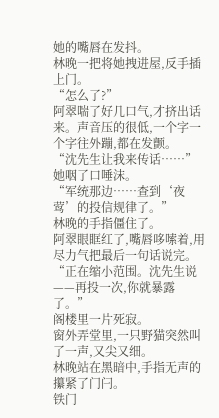她的嘴唇在发抖。
林晚一把将她拽进屋,反手插上门。
“怎么了?”
阿翠喘了好几口气,才挤出话来。声音压的很低,一个字一个字往外蹦,都在发颤。
“沈先生让我来传话……”
她咽了口唾沫。
“军统那边……查到‘夜莺’的投信规律了。”
林晚的手指僵住了。
阿翠眼眶红了,嘴唇哆嗦着,用尽力气把最后一句话说完。
“正在缩小范围。沈先生说——再投一次,你就暴露了。”
阁楼里一片死寂。
窗外弄堂里,一只野猫突然叫了一声,又尖又细。
林晚站在黑暗中,手指无声的攥紧了门闩。
铁门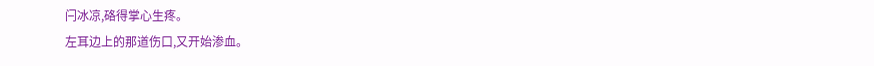闩冰凉,硌得掌心生疼。
左耳边上的那道伤口,又开始渗血。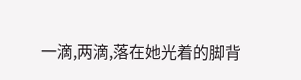一滴,两滴,落在她光着的脚背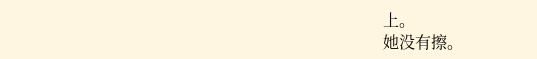上。
她没有擦。